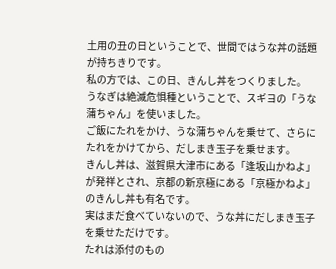土用の丑の日ということで、世間ではうな丼の話題が持ちきりです。
私の方では、この日、きんし丼をつくりました。
うなぎは絶滅危惧種ということで、スギヨの「うな蒲ちゃん」を使いました。
ご飯にたれをかけ、うな蒲ちゃんを乗せて、さらにたれをかけてから、だしまき玉子を乗せます。
きんし丼は、滋賀県大津市にある「逢坂山かねよ」が発祥とされ、京都の新京極にある「京極かねよ」のきんし丼も有名です。
実はまだ食べていないので、うな丼にだしまき玉子を乗せただけです。
たれは添付のもの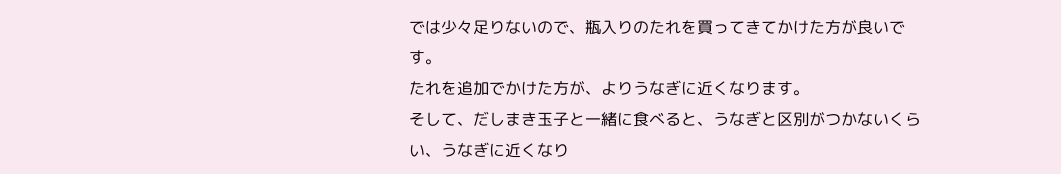では少々足りないので、瓶入りのたれを買ってきてかけた方が良いです。
たれを追加でかけた方が、よりうなぎに近くなります。
そして、だしまき玉子と一緒に食べると、うなぎと区別がつかないくらい、うなぎに近くなり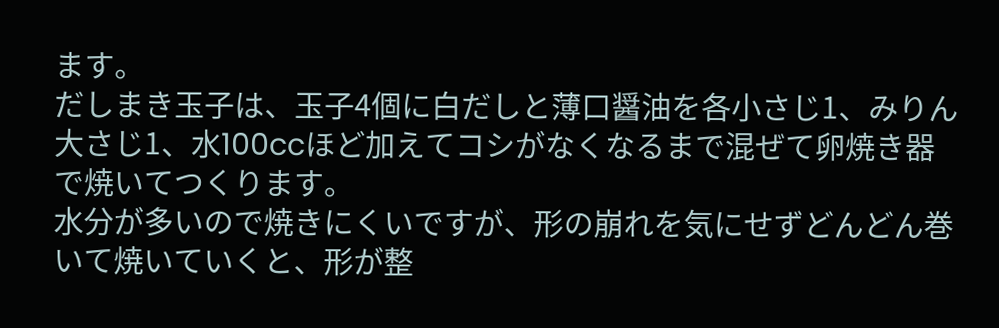ます。
だしまき玉子は、玉子4個に白だしと薄口醤油を各小さじ1、みりん大さじ1、水100ccほど加えてコシがなくなるまで混ぜて卵焼き器で焼いてつくります。
水分が多いので焼きにくいですが、形の崩れを気にせずどんどん巻いて焼いていくと、形が整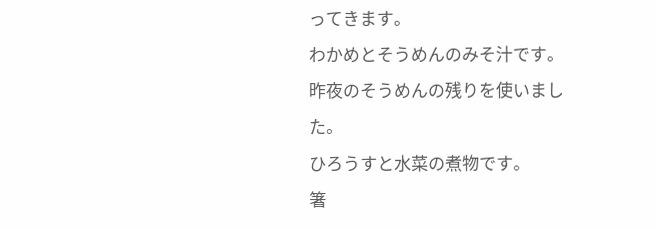ってきます。
わかめとそうめんのみそ汁です。
昨夜のそうめんの残りを使いました。
ひろうすと水菜の煮物です。
箸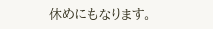休めにもなります。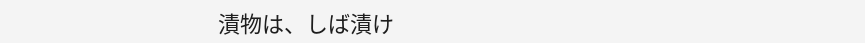漬物は、しば漬け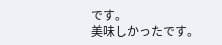です。
美味しかったです。